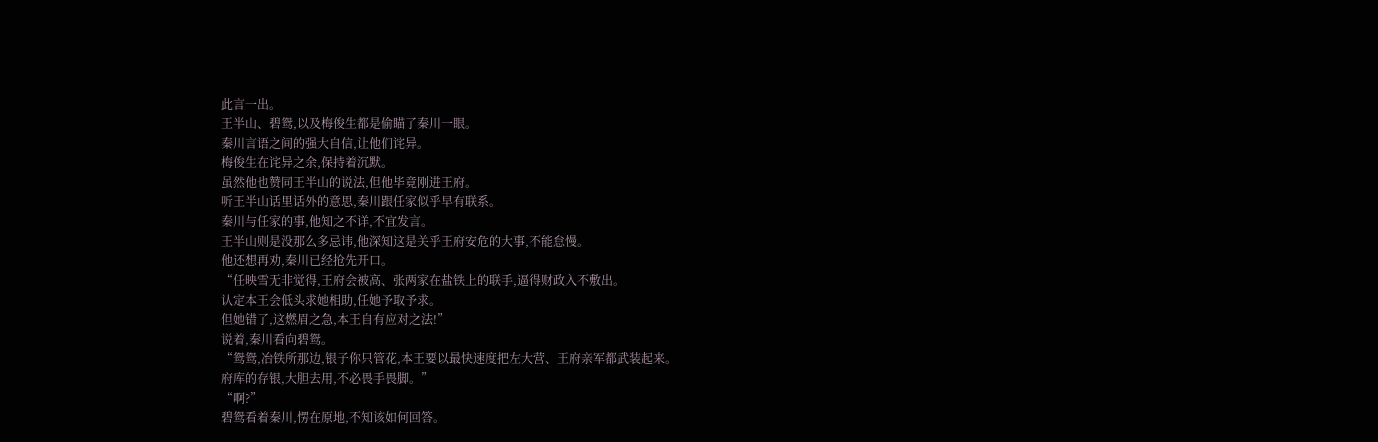此言一出。
王半山、碧鸳,以及梅俊生都是偷瞄了秦川一眼。
秦川言语之间的强大自信,让他们诧异。
梅俊生在诧异之余,保持着沉默。
虽然他也赞同王半山的说法,但他毕竟刚进王府。
听王半山话里话外的意思,秦川跟任家似乎早有联系。
秦川与任家的事,他知之不详,不宜发言。
王半山则是没那么多忌讳,他深知这是关乎王府安危的大事,不能怠慢。
他还想再劝,秦川已经抢先开口。
“任映雪无非觉得,王府会被高、张两家在盐铁上的联手,逼得财政入不敷出。
认定本王会低头求她相助,任她予取予求。
但她错了,这燃眉之急,本王自有应对之法!”
说着,秦川看向碧鸳。
“鸳鸳,冶铁所那边,银子你只管花,本王要以最快速度把左大营、王府亲军都武装起来。
府库的存银,大胆去用,不必畏手畏脚。”
“啊?”
碧鸳看着秦川,愣在原地,不知该如何回答。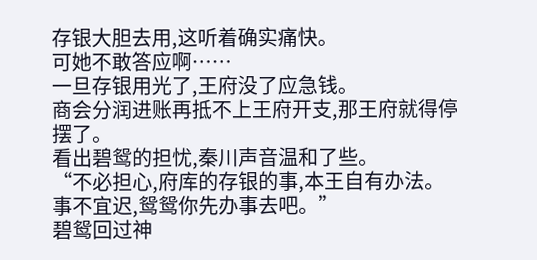存银大胆去用,这听着确实痛快。
可她不敢答应啊……
一旦存银用光了,王府没了应急钱。
商会分润进账再抵不上王府开支,那王府就得停摆了。
看出碧鸳的担忧,秦川声音温和了些。
“不必担心,府库的存银的事,本王自有办法。
事不宜迟,鸳鸳你先办事去吧。”
碧鸳回过神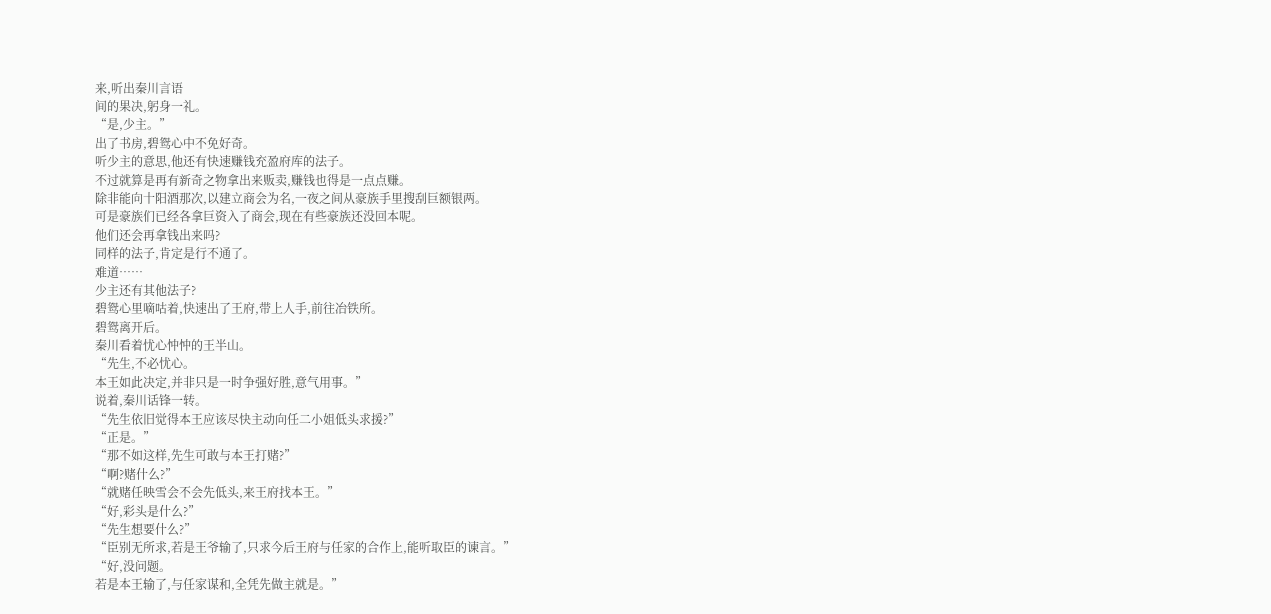来,听出秦川言语
间的果决,躬身一礼。
“是,少主。”
出了书房,碧鸳心中不免好奇。
听少主的意思,他还有快速赚钱充盈府库的法子。
不过就算是再有新奇之物拿出来贩卖,赚钱也得是一点点赚。
除非能向十阳酒那次,以建立商会为名,一夜之间从豪族手里搜刮巨额银两。
可是豪族们已经各拿巨资入了商会,现在有些豪族还没回本呢。
他们还会再拿钱出来吗?
同样的法子,肯定是行不通了。
难道……
少主还有其他法子?
碧鸳心里嘀咕着,快速出了王府,带上人手,前往冶铁所。
碧鸳离开后。
秦川看着忧心忡忡的王半山。
“先生,不必忧心。
本王如此决定,并非只是一时争强好胜,意气用事。”
说着,秦川话锋一转。
“先生依旧觉得本王应该尽快主动向任二小姐低头求援?”
“正是。”
“那不如这样,先生可敢与本王打赌?”
“啊?赌什么?”
“就赌任映雪会不会先低头,来王府找本王。”
“好,彩头是什么?”
“先生想要什么?”
“臣别无所求,若是王爷输了,只求今后王府与任家的合作上,能听取臣的谏言。”
“好,没问题。
若是本王输了,与任家谋和,全凭先做主就是。”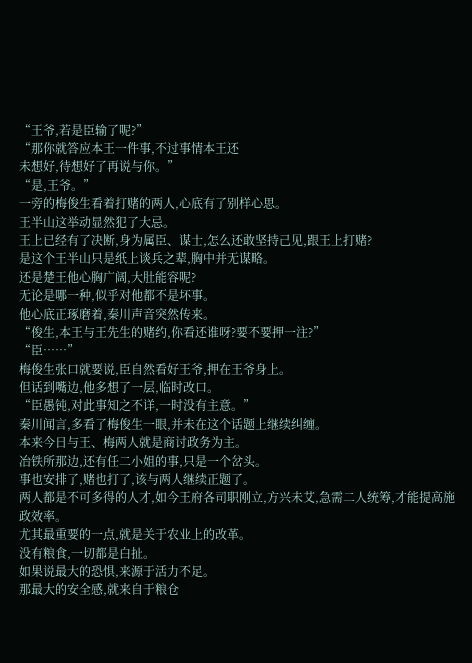“王爷,若是臣输了呢?”
“那你就答应本王一件事,不过事情本王还
未想好,待想好了再说与你。”
“是,王爷。”
一旁的梅俊生看着打赌的两人,心底有了别样心思。
王半山这举动显然犯了大忌。
王上已经有了决断,身为属臣、谋士,怎么还敢坚持己见,跟王上打赌?
是这个王半山只是纸上谈兵之辈,胸中并无谋略。
还是楚王他心胸广阔,大肚能容呢?
无论是哪一种,似乎对他都不是坏事。
他心底正琢磨着,秦川声音突然传来。
“俊生,本王与王先生的赌约,你看还谁呀?要不要押一注?”
“臣……”
梅俊生张口就要说,臣自然看好王爷,押在王爷身上。
但话到嘴边,他多想了一层,临时改口。
“臣愚钝,对此事知之不详,一时没有主意。”
秦川闻言,多看了梅俊生一眼,并未在这个话题上继续纠缠。
本来今日与王、梅两人就是商讨政务为主。
冶铁所那边,还有任二小姐的事,只是一个岔头。
事也安排了,赌也打了,该与两人继续正题了。
两人都是不可多得的人才,如今王府各司职刚立,方兴未艾,急需二人统筹,才能提高施政效率。
尤其最重要的一点,就是关于农业上的改革。
没有粮食,一切都是白扯。
如果说最大的恐惧,来源于活力不足。
那最大的安全感,就来自于粮仓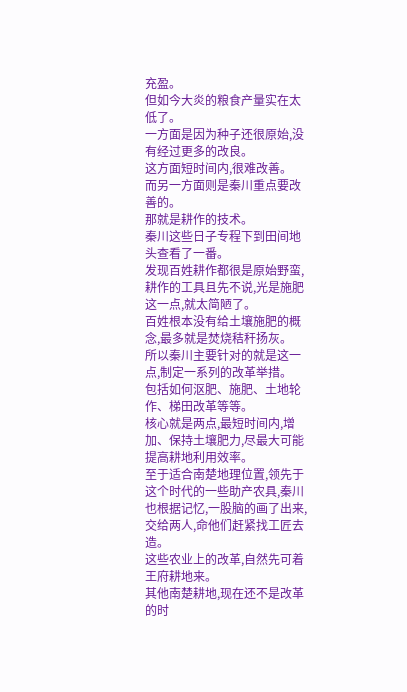充盈。
但如今大炎的粮食产量实在太低了。
一方面是因为种子还很原始,没有经过更多的改良。
这方面短时间内,很难改善。
而另一方面则是秦川重点要改善的。
那就是耕作的技术。
秦川这些日子专程下到田间地头查看了一番。
发现百姓耕作都很是原始野蛮,耕作的工具且先不说,光是施肥这一点,就太简陋了。
百姓根本没有给土壤施肥的概念,最多就是焚烧秸秆扬灰。
所以秦川主要针对的就是这一点,制定一系列的改革举措。
包括如何沤肥、施肥、土地轮作、梯田改革等等。
核心就是两点,最短时间内,增加、保持土壤肥力,尽最大可能提高耕地利用效率。
至于适合南楚地理位置,领先于这个时代的一些助产农具,秦川也根据记忆,一股脑的画了出来,交给两人,命他们赶紧找工匠去造。
这些农业上的改革,自然先可着王府耕地来。
其他南楚耕地,现在还不是改革的时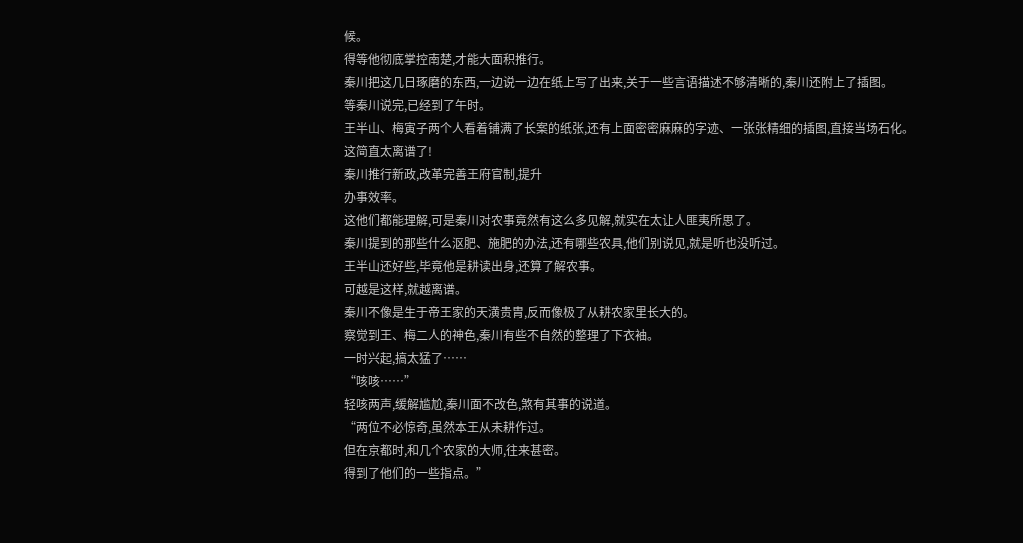候。
得等他彻底掌控南楚,才能大面积推行。
秦川把这几日琢磨的东西,一边说一边在纸上写了出来,关于一些言语描述不够清晰的,秦川还附上了插图。
等秦川说完,已经到了午时。
王半山、梅寅子两个人看着铺满了长案的纸张,还有上面密密麻麻的字迹、一张张精细的插图,直接当场石化。
这简直太离谱了!
秦川推行新政,改革完善王府官制,提升
办事效率。
这他们都能理解,可是秦川对农事竟然有这么多见解,就实在太让人匪夷所思了。
秦川提到的那些什么沤肥、施肥的办法,还有哪些农具,他们别说见,就是听也没听过。
王半山还好些,毕竟他是耕读出身,还算了解农事。
可越是这样,就越离谱。
秦川不像是生于帝王家的天潢贵胄,反而像极了从耕农家里长大的。
察觉到王、梅二人的神色,秦川有些不自然的整理了下衣袖。
一时兴起,搞太猛了……
“咳咳……”
轻咳两声,缓解尴尬,秦川面不改色,煞有其事的说道。
“两位不必惊奇,虽然本王从未耕作过。
但在京都时,和几个农家的大师,往来甚密。
得到了他们的一些指点。”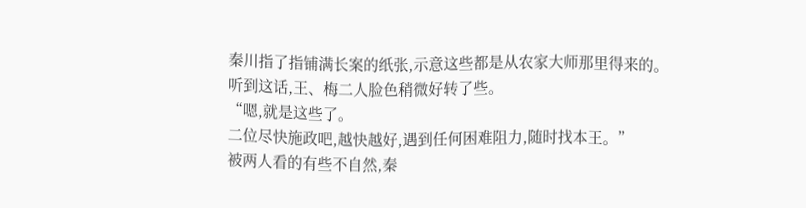秦川指了指铺满长案的纸张,示意这些都是从农家大师那里得来的。
听到这话,王、梅二人脸色稍微好转了些。
“嗯,就是这些了。
二位尽快施政吧,越快越好,遇到任何困难阻力,随时找本王。”
被两人看的有些不自然,秦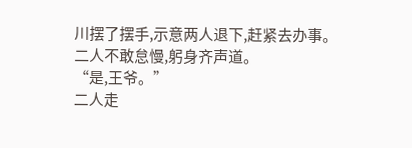川摆了摆手,示意两人退下,赶紧去办事。
二人不敢怠慢,躬身齐声道。
“是,王爷。”
二人走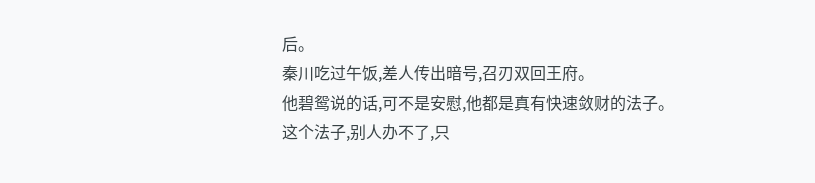后。
秦川吃过午饭,差人传出暗号,召刃双回王府。
他碧鸳说的话,可不是安慰,他都是真有快速敛财的法子。
这个法子,别人办不了,只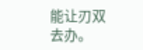能让刃双去办。